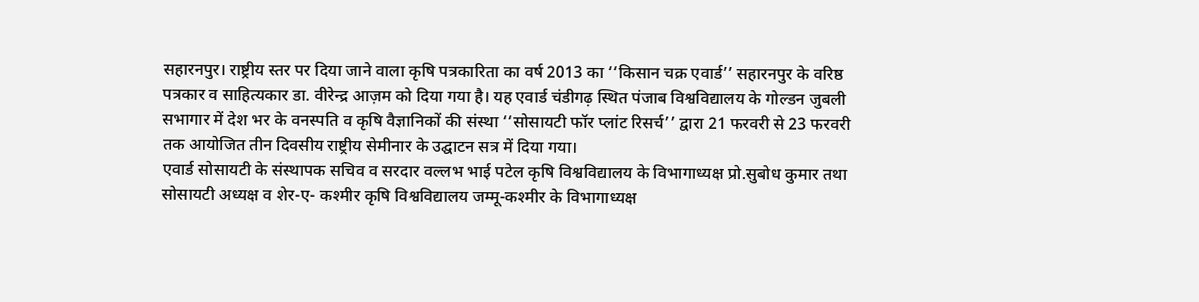सहारनपुर। राष्ट्रीय स्तर पर दिया जाने वाला कृषि पत्रकारिता का वर्ष 2013 का ‘‘किसान चक्र एवार्ड’’ सहारनपुर के वरिष्ठ पत्रकार व साहित्यकार डा. वीरेन्द्र आज़म को दिया गया है। यह एवार्ड चंडीगढ़ स्थित पंजाब विश्वविद्यालय के गोल्डन जुबली सभागार में देश भर के वनस्पति व कृषि वैज्ञानिकों की संस्था ‘‘सोसायटी फॉर प्लांट रिसर्च’’ द्वारा 21 फरवरी से 23 फरवरी तक आयोजित तीन दिवसीय राष्ट्रीय सेमीनार के उद्घाटन सत्र में दिया गया।
एवार्ड सोसायटी के संस्थापक सचिव व सरदार वल्लभ भाई पटेल कृषि विश्वविद्यालय के विभागाध्यक्ष प्रो.सुबोध कुमार तथा सोसायटी अध्यक्ष व शेर-ए- कश्मीर कृषि विश्वविद्यालय जम्मू-कश्मीर के विभागाध्यक्ष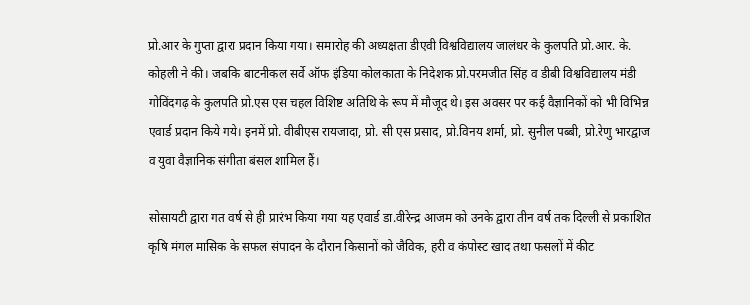प्रो.आर के गुप्ता द्वारा प्रदान किया गया। समारोह की अध्यक्षता डीएवी विश्वविद्यालय जालंधर के कुलपति प्रो.आर. के. कोहली ने की। जबकि बाटनीकल सर्वे ऑफ इंडिया कोलकाता के निदेशक प्रो.परमजीत सिंह व डीबी विश्वविद्यालय मंडी गोविंदगढ़ के कुलपति प्रो.एस एस चहल विशिष्ट अतिथि के रूप में मौजूद थे। इस अवसर पर कई वैज्ञानिकों को भी विभिन्न एवार्ड प्रदान किये गये। इनमें प्रो. वीबीएस रायजादा, प्रो. सी एस प्रसाद, प्रो.विनय शर्मा, प्रो. सुनील पब्बी, प्रो.रेणु भारद्वाज व युवा वैज्ञानिक संगीता बंसल शामिल हैं।

सोसायटी द्वारा गत वर्ष से ही प्रारंभ किया गया यह एवार्ड डा.वीरेन्द्र आजम को उनके द्वारा तीन वर्ष तक दिल्ली से प्रकाशित कृषि मंगल मासिक के सफल संपादन के दौरान किसानों को जैविक, हरी व कंपोस्ट खाद तथा फसलों में कीट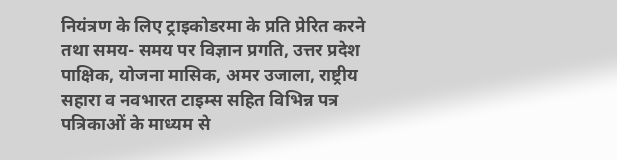नियंत्रण के लिए ट्राइकोडरमा के प्रति प्रेरित करने तथा समय- समय पर विज्ञान प्रगति, उत्तर प्रदेश पाक्षिक, योजना मासिक, अमर उजाला, राष्ट्रीय सहारा व नवभारत टाइम्स सहित विभिन्न पत्र पत्रिकाओं के माध्यम से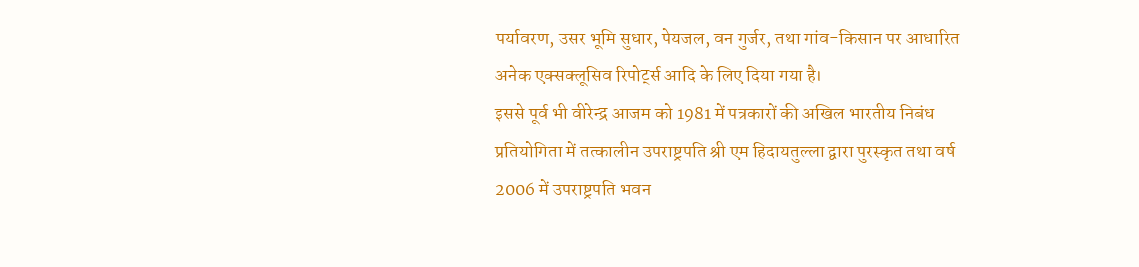पर्यावरण, उसर भूमि सुधार, पेयजल, वन गुर्जर, तथा गांव-किसान पर आधारित अनेक एक्सक्लूसिव रिपोर्ट्स आदि के लिए दिया गया है।
इससे पूर्व भी वीरेन्द्र आजम को 1981 में पत्रकारों की अखिल भारतीय निबंध प्रतियोगिता में तत्कालीन उपराष्ट्रपति श्री एम हिदायतुल्ला द्वारा पुरस्कृत तथा वर्ष 2006 में उपराष्ट्रपति भवन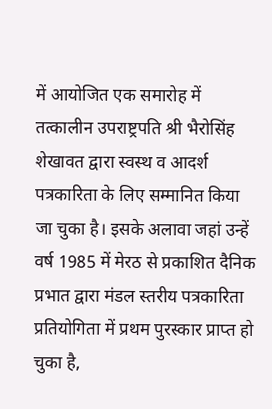में आयोजित एक समारोह में तत्कालीन उपराष्ट्रपति श्री भैरोसिंह शेखावत द्वारा स्वस्थ व आदर्श पत्रकारिता के लिए सम्मानित किया जा चुका है। इसके अलावा जहां उन्हें वर्ष 1985 में मेरठ से प्रकाशित दैनिक प्रभात द्वारा मंडल स्तरीय पत्रकारिता प्रतियोगिता में प्रथम पुरस्कार प्राप्त हो चुका है,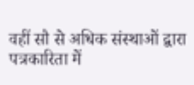वहीं सौ से अधिक संस्थाओं द्वारा पत्रकारिता में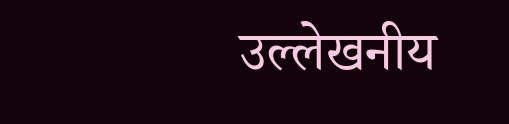उल्लेखनीय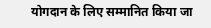योगदान के लिए सम्मानित किया जा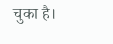चुका है।